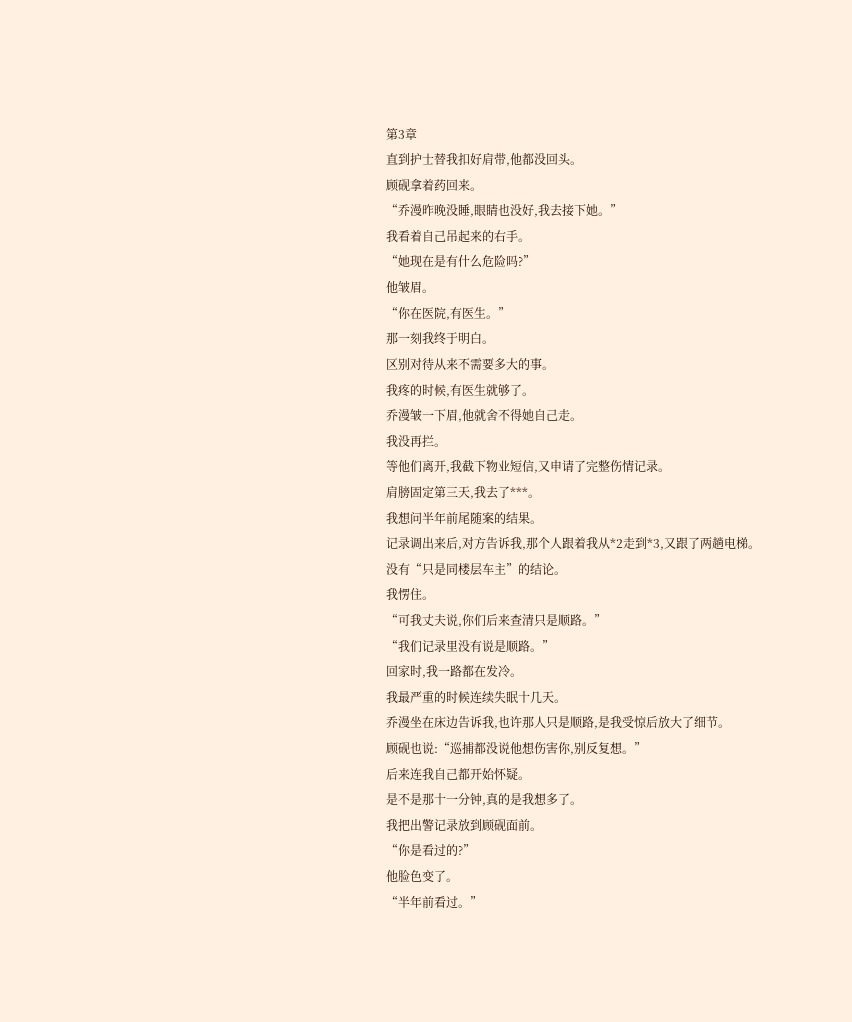第3章
直到护士替我扣好肩带,他都没回头。
顾砚拿着药回来。
“乔漫昨晚没睡,眼睛也没好,我去接下她。”
我看着自己吊起来的右手。
“她现在是有什么危险吗?”
他皱眉。
“你在医院,有医生。”
那一刻我终于明白。
区别对待从来不需要多大的事。
我疼的时候,有医生就够了。
乔漫皱一下眉,他就舍不得她自己走。
我没再拦。
等他们离开,我截下物业短信,又申请了完整伤情记录。
肩膀固定第三天,我去了***。
我想问半年前尾随案的结果。
记录调出来后,对方告诉我,那个人跟着我从*2走到*3,又跟了两趟电梯。
没有“只是同楼层车主”的结论。
我愣住。
“可我丈夫说,你们后来查清只是顺路。”
“我们记录里没有说是顺路。”
回家时,我一路都在发冷。
我最严重的时候连续失眠十几天。
乔漫坐在床边告诉我,也许那人只是顺路,是我受惊后放大了细节。
顾砚也说:“巡捕都没说他想伤害你,别反复想。”
后来连我自己都开始怀疑。
是不是那十一分钟,真的是我想多了。
我把出警记录放到顾砚面前。
“你是看过的?”
他脸色变了。
“半年前看过。”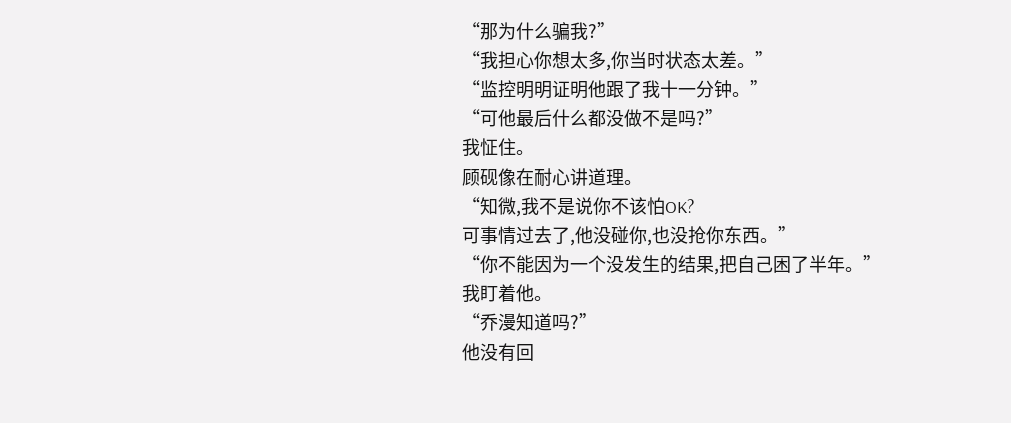“那为什么骗我?”
“我担心你想太多,你当时状态太差。”
“监控明明证明他跟了我十一分钟。”
“可他最后什么都没做不是吗?”
我怔住。
顾砚像在耐心讲道理。
“知微,我不是说你不该怕OK?
可事情过去了,他没碰你,也没抢你东西。”
“你不能因为一个没发生的结果,把自己困了半年。”
我盯着他。
“乔漫知道吗?”
他没有回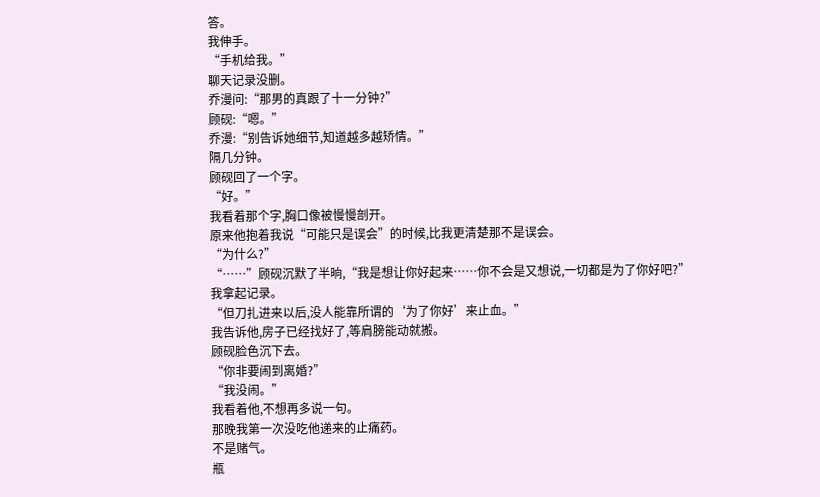答。
我伸手。
“手机给我。”
聊天记录没删。
乔漫问:“那男的真跟了十一分钟?”
顾砚:“嗯。”
乔漫:“别告诉她细节,知道越多越矫情。”
隔几分钟。
顾砚回了一个字。
“好。”
我看着那个字,胸口像被慢慢剖开。
原来他抱着我说“可能只是误会”的时候,比我更清楚那不是误会。
“为什么?”
“……”顾砚沉默了半晌,“我是想让你好起来……你不会是又想说,一切都是为了你好吧?”
我拿起记录。
“但刀扎进来以后,没人能靠所谓的‘为了你好’来止血。”
我告诉他,房子已经找好了,等肩膀能动就搬。
顾砚脸色沉下去。
“你非要闹到离婚?”
“我没闹。”
我看着他,不想再多说一句。
那晚我第一次没吃他递来的止痛药。
不是赌气。
瓶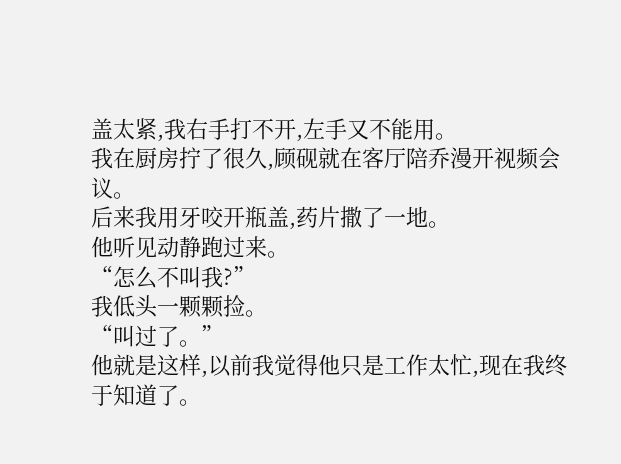盖太紧,我右手打不开,左手又不能用。
我在厨房拧了很久,顾砚就在客厅陪乔漫开视频会议。
后来我用牙咬开瓶盖,药片撒了一地。
他听见动静跑过来。
“怎么不叫我?”
我低头一颗颗捡。
“叫过了。”
他就是这样,以前我觉得他只是工作太忙,现在我终于知道了。